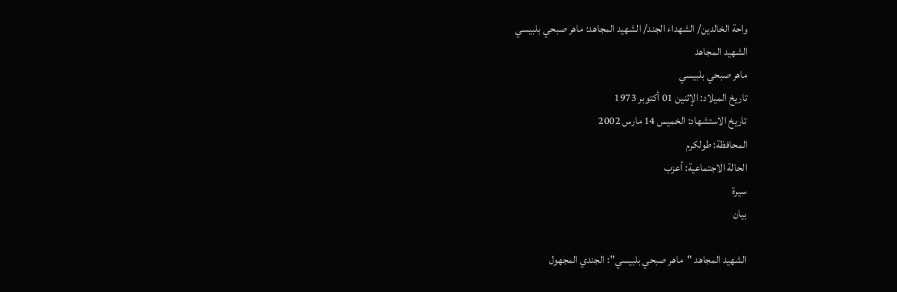واحة الخالدين/ الشهداء الجند/ الشهيد المجاهد: ماهر صبحي بلبيسي
الشهيد المجاهد
ماهر صبحي بلبيسي
تاريخ الميلاد: الإثنين 01 أكتوبر 1973
تاريخ الاستشهاد: الخميس 14 مارس 2002
المحافظة: طولكرم
الحالة الاجتماعية: أعزب
سيرة
بيان

الشهيد المجاهد "ماهر صبحي بلبيسي": الجندي المجهول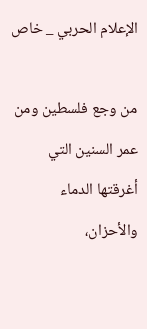الإعلام الحربي _ خاص

من وجع فلسطين ومن عمر السنين التي أغرقتها الدماء والأحزان،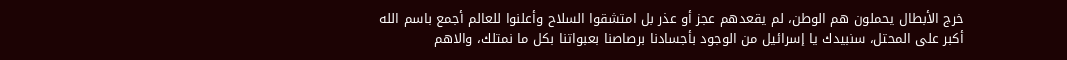خرج الأبطال يحملون هم الوطن، لم يقعدهم عجز أو عذر بل امتشقوا السلاح وأعلنوا للعالم أجمع باسم الله أكبر على المحتل، سنبيدك يا إسرائيل من الوجود بأجسادنا برصاصنا بعبواتنا بكل ما نمتلك، والاهم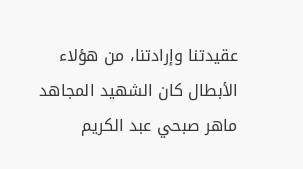عقيدتنا وإرادتنا، من هؤلاء الأبطال كان الشهيد المجاهد ماهر صبحي عبد الكريم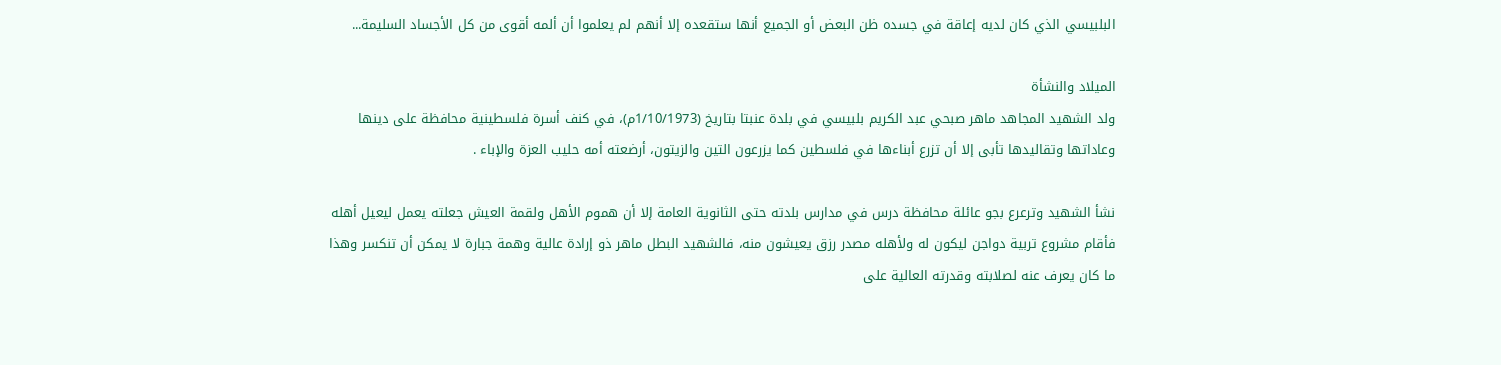البلبيسي الذي كان لديه إعاقة في جسده ظن البعض أو الجميع أنها ستقعده إلا أنهم لم يعلموا أن ألمه أقوى من كل الأجساد السليمة...

الميلاد والنشأة
ولد الشهيد المجاهد ماهر صبحي عبد الكريم بلبيسي في بلدة عنبتا بتاريخ (1/10/1973م)، في كنف أسرة فلسطينية محافظة على دينها وعاداتها وتقاليدها تأبى إلا أن تزرع أبناءها في فلسطين كما يزرعون التين والزيتون، أرضعته أمه حليب العزة والإباء .

نشأ الشهيد وترعرع بجو عائلة محافظة درس في مدارس بلدته حتى الثانوية العامة إلا أن هموم الأهل ولقمة العيش جعلته يعمل ليعيل أهله فأقام مشروع تربية دواجن ليكون له ولأهله مصدر رزق يعيشون منه، فالشهيد البطل ماهر ذو إرادة عالية وهمة جبارة لا يمكن أن تنكسر وهذا ما كان يعرف عنه لصلابته وقدرته العالية على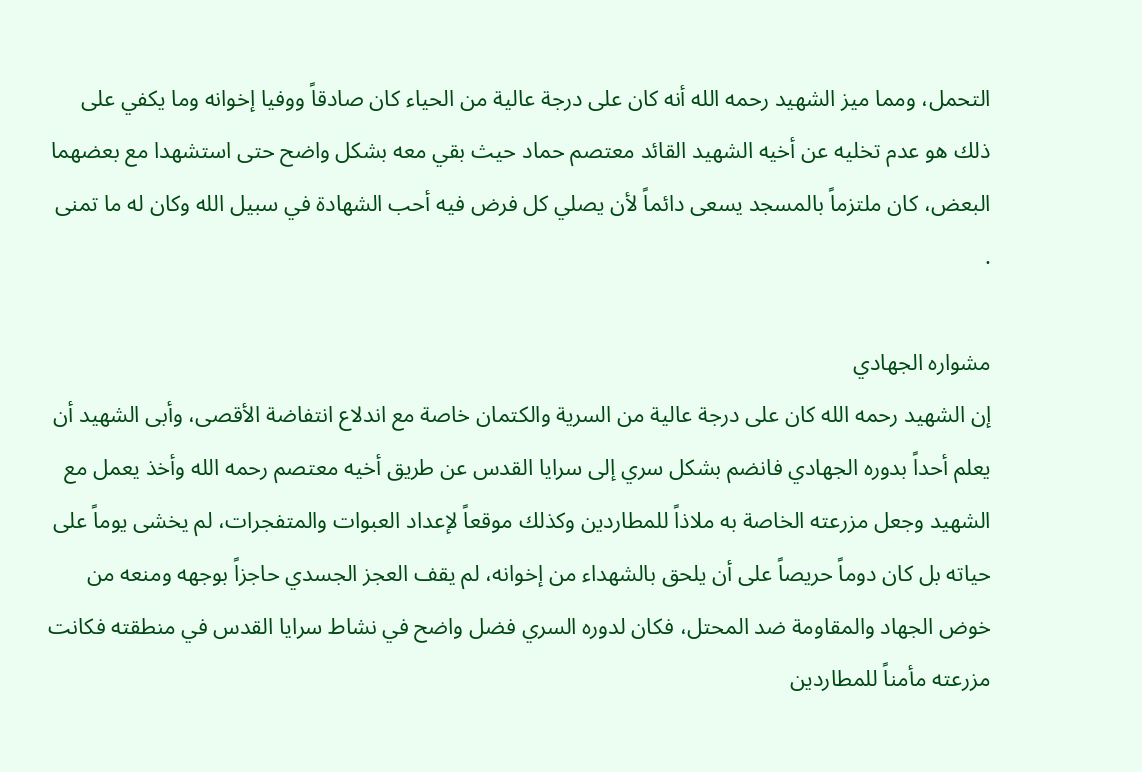التحمل، ومما ميز الشهيد رحمه الله أنه كان على درجة عالية من الحياء كان صادقاً ووفيا إخوانه وما يكفي على ذلك هو عدم تخليه عن أخيه الشهيد القائد معتصم حماد حيث بقي معه بشكل واضح حتى استشهدا مع بعضهما البعض، كان ملتزماً بالمسجد يسعى دائماً لأن يصلي كل فرض فيه أحب الشهادة في سبيل الله وكان له ما تمنى .

مشواره الجهادي
إن الشهيد رحمه الله كان على درجة عالية من السرية والكتمان خاصة مع اندلاع انتفاضة الأقصى، وأبى الشهيد أن يعلم أحداً بدوره الجهادي فانضم بشكل سري إلى سرايا القدس عن طريق أخيه معتصم رحمه الله وأخذ يعمل مع الشهيد وجعل مزرعته الخاصة به ملاذاً للمطاردين وكذلك موقعاً لإعداد العبوات والمتفجرات، لم يخشى يوماً على حياته بل كان دوماً حريصاً على أن يلحق بالشهداء من إخوانه، لم يقف العجز الجسدي حاجزاً بوجهه ومنعه من خوض الجهاد والمقاومة ضد المحتل، فكان لدوره السري فضل واضح في نشاط سرايا القدس في منطقته فكانت مزرعته مأمناً للمطاردين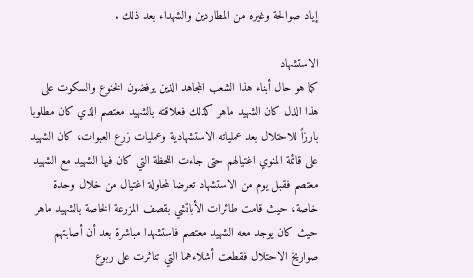إياد صوالحة وغيره من المطاردين والشهداء بعد ذلك .

الاستشهاد
كما هو حال أبناء هذا الشعب المجاهد الذين يرفضون الخنوع والسكوت على هذا الذل كان الشهيد ماهر كذلك فعلاقته بالشهيد معتصم الذي كان مطلوبا بارزاً للاحتلال بعد عملياته الاستشهادية وعمليات زرع العبوات، كان الشهيد على قائمة المنوي اغتيالهم حتى جاءت اللحظة التي كان فيها الشهيد مع الشهيد معتصم فقبل يوم من الاستشهاد تعرضا لمحاولة اغتيال من خلال وحدة خاصة، حيث قامت طائرات الأباتشي بقصف المزرعة الخاصة بالشهيد ماهر حيث كان يوجد معه الشهيد معتصم فاستشهدا مباشرة بعد أن أصابتهم صواريخ الاحتلال فقطعت أشلاءهما التي تناثرت على ربوع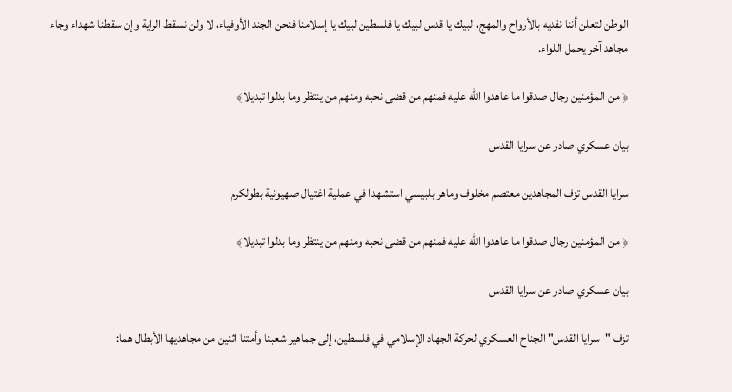الوطن لتعلن أننا نفديه بالأرواح والمهج، لبيك يا قدس لبيك يا فلسطين لبيك يا إسلامنا فنحن الجند الأوفياء، لا ولن نسقط الراية وإن سقطنا شهداء وجاء مجاهد آخر يحمل اللواء.

﴿ من المؤمنين رجال صدقوا ما عاهدوا الله عليه فمنهم من قضى نحبه ومنهم من ينتظر وما بدلوا تبديلا﴾

بيان عسكري صادر عن سرايا القدس

سرايا القدس تزف المجاهدين معتصم مخلوف وماهر بلبيسي استشهدا في عملية اغتيال صهيونية بطولكرم

﴿ من المؤمنين رجال صدقوا ما عاهدوا الله عليه فمنهم من قضى نحبه ومنهم من ينتظر وما بدلوا تبديلا﴾

بيان عسكري صادر عن سرايا القدس

تزف "سرايا القدس" الجناح العسكري لحركة الجهاد الإسلامي في فلسطين، إلى جماهير شعبنا وأمتنا اثنين من مجاهديها الأبطال هما: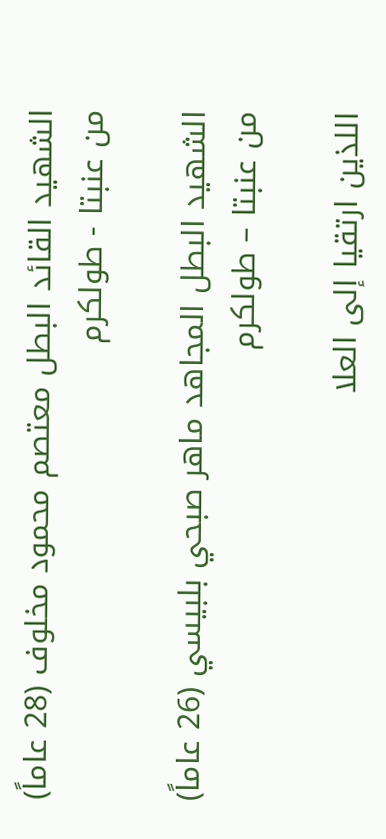الشهيد القائد البطل معتصم محمود مخلوف (28 عاماً) من عنبتا - طولكرم

الشهيد البطل المجاهد ماهر صبحي بلبيسي (26 عاماً) من عنبتا – طولكرم

اللذين ارتقيا إلى العلا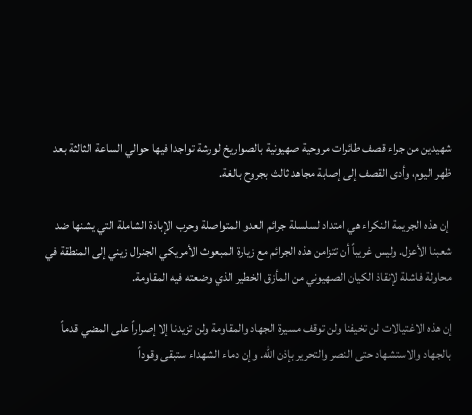شهيدين من جراء قصف طائرات مروحية صهيونية بالصواريخ لورشة تواجدا فيها حوالي الساعة الثالثة بعد ظهر اليوم، وأدى القصف إلى إصابة مجاهد ثالث بجروح بالغة.

 إن هذه الجريمة النكراء هي امتداد لسلسلة جرائم العدو المتواصلة وحرب الإبادة الشاملة التي يشنها ضد شعبنا الأعزل. وليس غريباً أن تتزامن هذه الجرائم مع زيارة المبعوث الأمريكي الجنرال زيني إلى المنطقة في محاولة فاشلة لإنقاذ الكيان الصهيوني من المأزق الخطير الذي وضعته فيه المقاومة.

إن هذه الاغتيالات لن تخيفنا ولن توقف مسيرة الجهاد والمقاومة ولن تزيدنا إلا إصراراً على المضي قدماً بالجهاد والاستشهاد حتى النصر والتحرير بإذن الله. وإن دماء الشهداء ستبقى وقوداً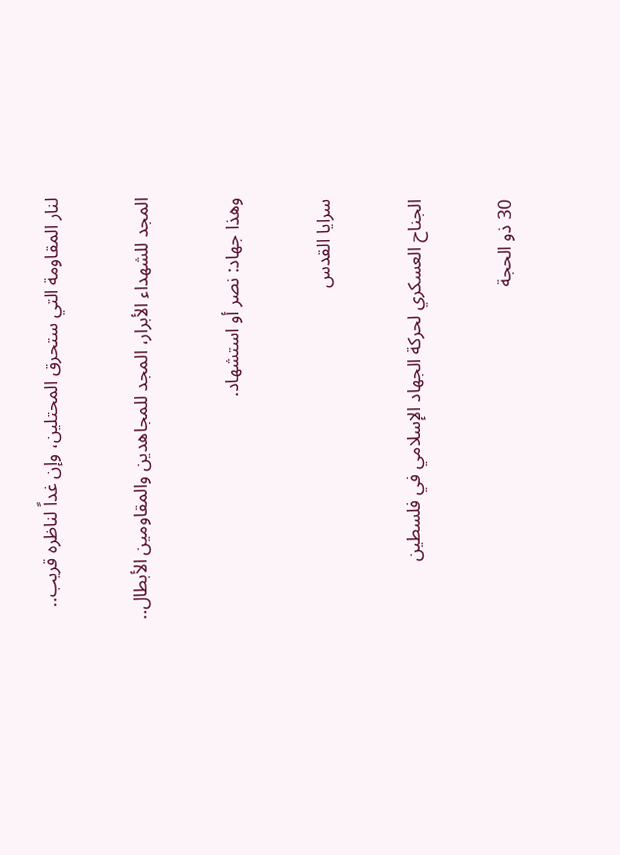لنار المقاومة التي ستحرق المحتلين، وإن غداً لناظره قريب..

المجد للشهداء الأبرار، المجد للمجاهدين والمقاومين الأبطال..

وهذا جهاد: نصر أو استشهاد.

سرايا القدس

الجناح العسكري لحركة الجهاد الإسلامي في فلسطين

30 ذو الحجة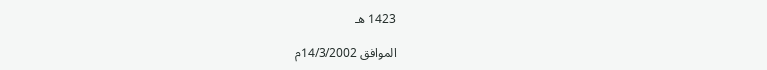1423 هـ

الموافق 14/3/2002م